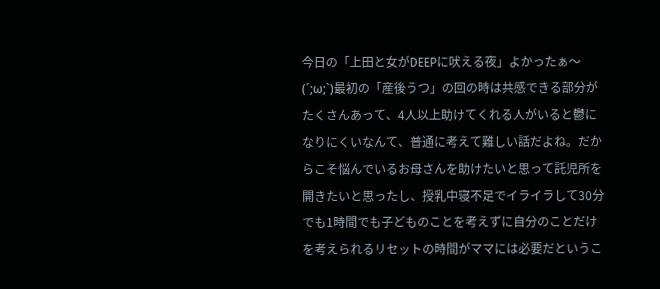今日の「上田と女がDEEPに吠える夜」よかったぁ〜(´;ω;`)最初の「産後うつ」の回の時は共感できる部分がたくさんあって、4人以上助けてくれる人がいると鬱になりにくいなんて、普通に考えて難しい話だよね。だからこそ悩んでいるお母さんを助けたいと思って託児所を開きたいと思ったし、授乳中寝不足でイライラして30分でも1時間でも子どものことを考えずに自分のことだけを考えられるリセットの時間がママには必要だというこ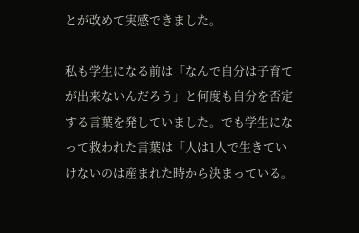とが改めて実感できました。

私も学生になる前は「なんで自分は子育てが出来ないんだろう」と何度も自分を否定する言葉を発していました。でも学生になって救われた言葉は「人は1人で生きていけないのは産まれた時から決まっている。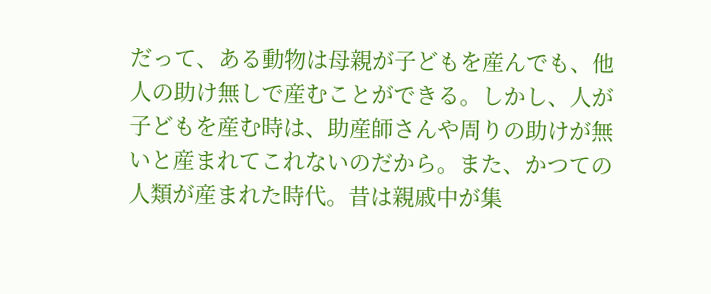だって、ある動物は母親が子どもを産んでも、他人の助け無しで産むことができる。しかし、人が子どもを産む時は、助産師さんや周りの助けが無いと産まれてこれないのだから。また、かつての人類が産まれた時代。昔は親戚中が集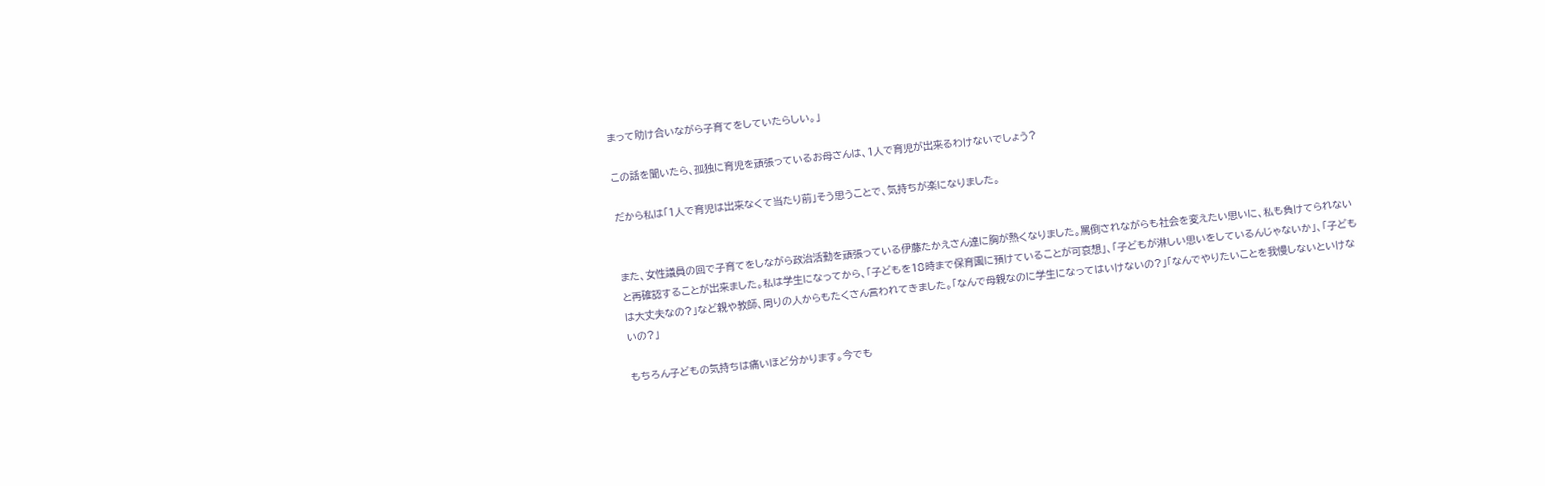まって助け合いながら子育てをしていたらしい。」

この話を聞いたら、孤独に育児を頑張っているお母さんは、1人で育児が出来るわけないでしょう?

だから私は「1人で育児は出来なくて当たり前」そう思うことで、気持ちが楽になりました。


また、女性議員の回で子育てをしながら政治活動を頑張っている伊藤たかえさん達に胸が熱くなりました。罵倒されながらも社会を変えたい思いに、私も負けてられないと再確認することが出来ました。私は学生になってから、「子どもを18時まで保育園に預けていることが可哀想」、「子どもが淋しい思いをしているんじゃないか」、「子どもは大丈夫なの?」など親や教師、周りの人からもたくさん言われてきました。「なんで母親なのに学生になってはいけないの?」「なんでやりたいことを我慢しないといけないの?」

もちろん子どもの気持ちは痛いほど分かります。今でも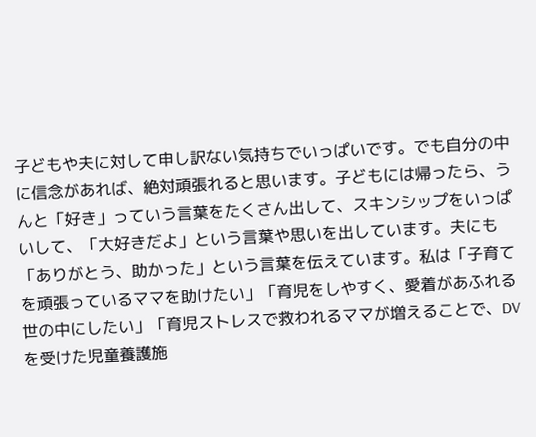子どもや夫に対して申し訳ない気持ちでいっぱいです。でも自分の中に信念があれば、絶対頑張れると思います。子どもには帰ったら、うんと「好き」っていう言葉をたくさん出して、スキンシップをいっぱいして、「大好きだよ」という言葉や思いを出しています。夫にも「ありがとう、助かった」という言葉を伝えています。私は「子育てを頑張っているママを助けたい」「育児をしやすく、愛着があふれる世の中にしたい」「育児ストレスで救われるママが増えることで、DVを受けた児童養護施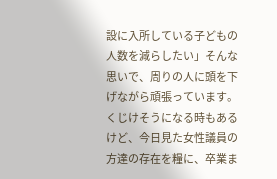設に入所している子どもの人数を減らしたい」そんな思いで、周りの人に頭を下げながら頑張っています。くじけそうになる時もあるけど、今日見た女性議員の方達の存在を糧に、卒業ま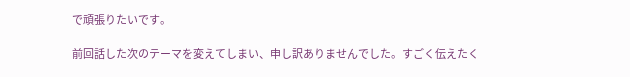で頑張りたいです。

前回話した次のテーマを変えてしまい、申し訳ありませんでした。すごく伝えたく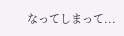なってしまって...